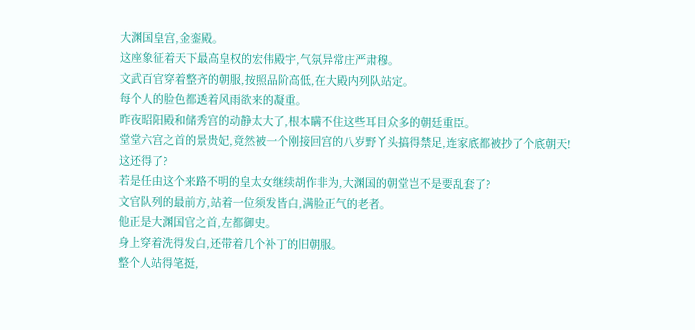大渊国皇宫,金銮殿。
这座象征着天下最高皇权的宏伟殿宇,气氛异常庄严肃穆。
文武百官穿着整齐的朝服,按照品阶高低,在大殿内列队站定。
每个人的脸色都透着风雨欲来的凝重。
昨夜昭阳殿和储秀宫的动静太大了,根本瞒不住这些耳目众多的朝廷重臣。
堂堂六宫之首的景贵妃,竟然被一个刚接回宫的八岁野丫头搞得禁足,连家底都被抄了个底朝天!
这还得了?
若是任由这个来路不明的皇太女继续胡作非为,大渊国的朝堂岂不是要乱套了?
文官队列的最前方,站着一位须发皆白,满脸正气的老者。
他正是大渊国官之首,左都御史。
身上穿着洗得发白,还带着几个补丁的旧朝服。
整个人站得笔挺,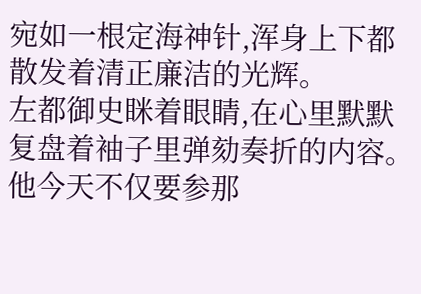宛如一根定海神针,浑身上下都散发着清正廉洁的光辉。
左都御史眯着眼睛,在心里默默复盘着袖子里弹劾奏折的内容。
他今天不仅要参那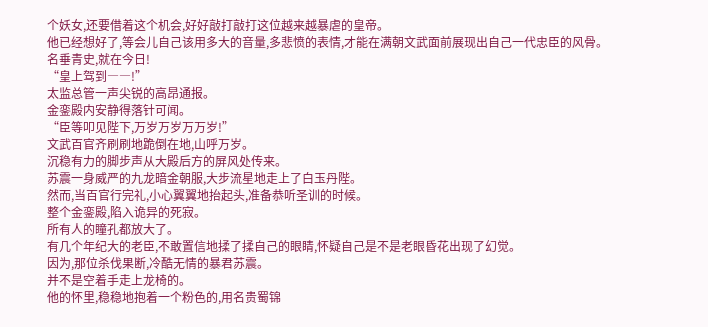个妖女,还要借着这个机会,好好敲打敲打这位越来越暴虐的皇帝。
他已经想好了,等会儿自己该用多大的音量,多悲愤的表情,才能在满朝文武面前展现出自己一代忠臣的风骨。
名垂青史,就在今日!
“皇上驾到――!”
太监总管一声尖锐的高昂通报。
金銮殿内安静得落针可闻。
“臣等叩见陛下,万岁万岁万万岁!”
文武百官齐刷刷地跪倒在地,山呼万岁。
沉稳有力的脚步声从大殿后方的屏风处传来。
苏震一身威严的九龙暗金朝服,大步流星地走上了白玉丹陛。
然而,当百官行完礼,小心翼翼地抬起头,准备恭听圣训的时候。
整个金銮殿,陷入诡异的死寂。
所有人的瞳孔都放大了。
有几个年纪大的老臣,不敢置信地揉了揉自己的眼睛,怀疑自己是不是老眼昏花出现了幻觉。
因为,那位杀伐果断,冷酷无情的暴君苏震。
并不是空着手走上龙椅的。
他的怀里,稳稳地抱着一个粉色的,用名贵蜀锦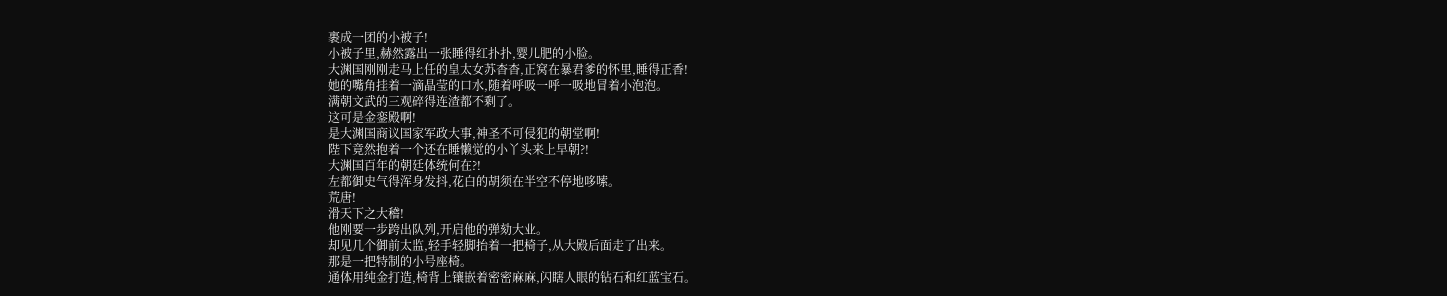裹成一团的小被子!
小被子里,赫然露出一张睡得红扑扑,婴儿肥的小脸。
大渊国刚刚走马上任的皇太女苏杳杳,正窝在暴君爹的怀里,睡得正香!
她的嘴角挂着一滴晶莹的口水,随着呼吸一呼一吸地冒着小泡泡。
满朝文武的三观碎得连渣都不剩了。
这可是金銮殿啊!
是大渊国商议国家军政大事,神圣不可侵犯的朝堂啊!
陛下竟然抱着一个还在睡懒觉的小丫头来上早朝?!
大渊国百年的朝廷体统何在?!
左都御史气得浑身发抖,花白的胡须在半空不停地哆嗦。
荒唐!
滑天下之大稽!
他刚要一步跨出队列,开启他的弹劾大业。
却见几个御前太监,轻手轻脚抬着一把椅子,从大殿后面走了出来。
那是一把特制的小号座椅。
通体用纯金打造,椅背上镶嵌着密密麻麻,闪瞎人眼的钻石和红蓝宝石。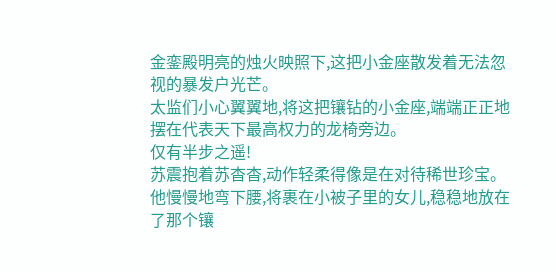金銮殿明亮的烛火映照下,这把小金座散发着无法忽视的暴发户光芒。
太监们小心翼翼地,将这把镶钻的小金座,端端正正地摆在代表天下最高权力的龙椅旁边。
仅有半步之遥!
苏震抱着苏杳杳,动作轻柔得像是在对待稀世珍宝。
他慢慢地弯下腰,将裹在小被子里的女儿,稳稳地放在了那个镶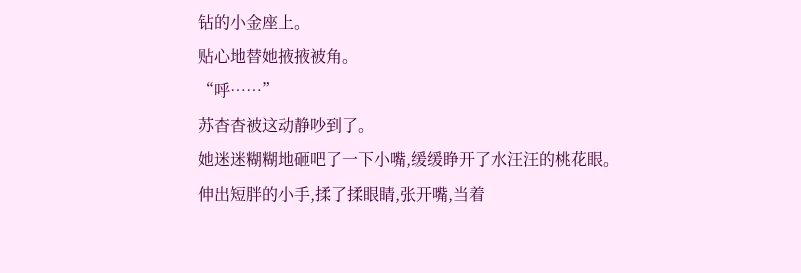钻的小金座上。
贴心地替她掖掖被角。
“呼……”
苏杳杳被这动静吵到了。
她迷迷糊糊地砸吧了一下小嘴,缓缓睁开了水汪汪的桃花眼。
伸出短胖的小手,揉了揉眼睛,张开嘴,当着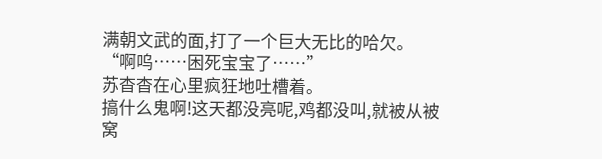满朝文武的面,打了一个巨大无比的哈欠。
“啊呜……困死宝宝了……”
苏杳杳在心里疯狂地吐槽着。
搞什么鬼啊!这天都没亮呢,鸡都没叫,就被从被窝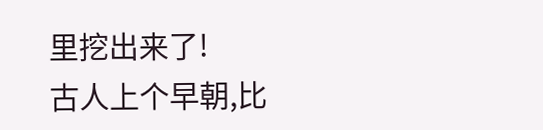里挖出来了!
古人上个早朝,比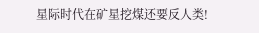星际时代在矿星挖煤还要反人类!